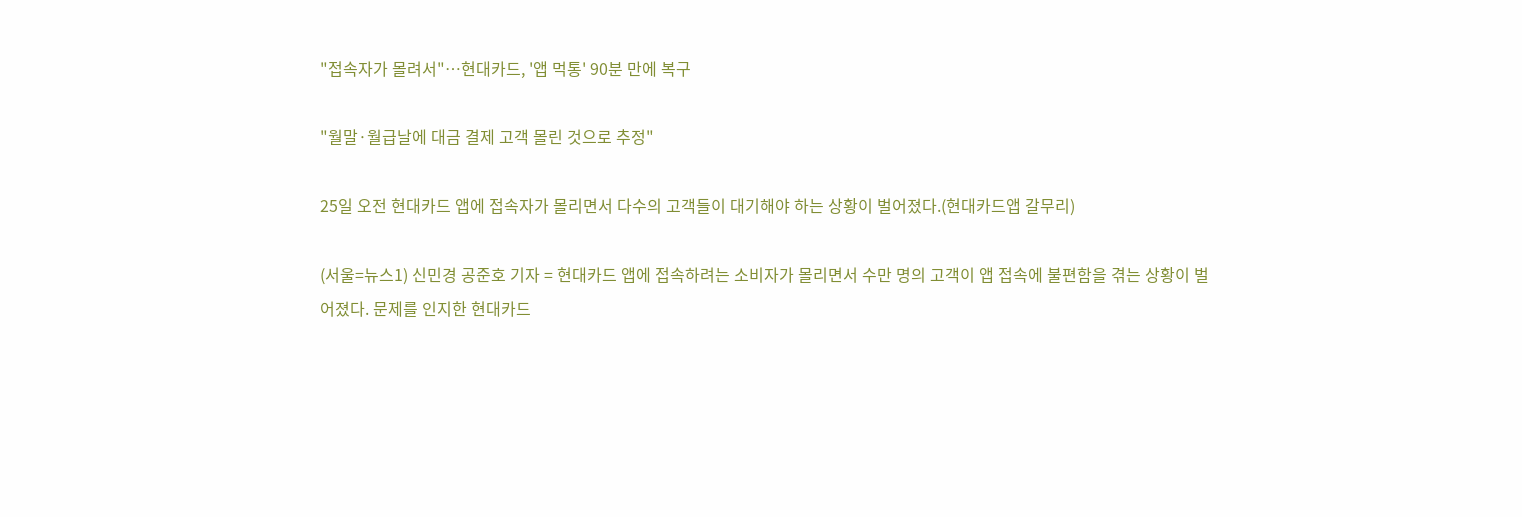"접속자가 몰려서"…현대카드, '앱 먹통' 90분 만에 복구

"월말·월급날에 대금 결제 고객 몰린 것으로 추정"

25일 오전 현대카드 앱에 접속자가 몰리면서 다수의 고객들이 대기해야 하는 상황이 벌어졌다.(현대카드앱 갈무리)

(서울=뉴스1) 신민경 공준호 기자 = 현대카드 앱에 접속하려는 소비자가 몰리면서 수만 명의 고객이 앱 접속에 불편함을 겪는 상황이 벌어졌다. 문제를 인지한 현대카드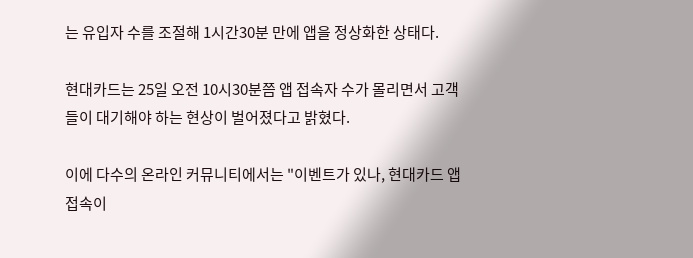는 유입자 수를 조절해 1시간30분 만에 앱을 정상화한 상태다.

현대카드는 25일 오전 10시30분쯤 앱 접속자 수가 몰리면서 고객들이 대기해야 하는 현상이 벌어졌다고 밝혔다.

이에 다수의 온라인 커뮤니티에서는 "이벤트가 있나, 현대카드 앱 접속이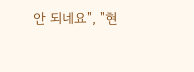안 되네요", "현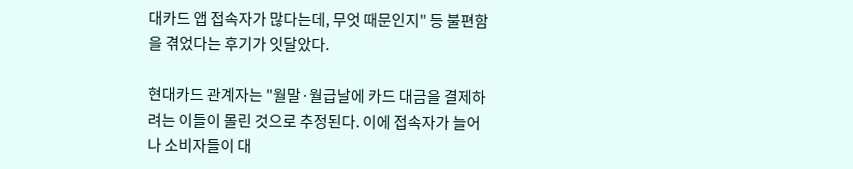대카드 앱 접속자가 많다는데, 무엇 때문인지" 등 불편함을 겪었다는 후기가 잇달았다.

현대카드 관계자는 "월말·월급날에 카드 대금을 결제하려는 이들이 몰린 것으로 추정된다. 이에 접속자가 늘어나 소비자들이 대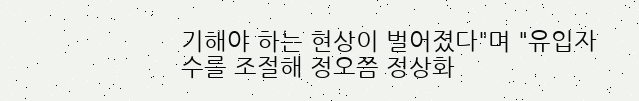기해야 하는 현상이 벌어졌다"며 "유입자 수를 조절해 정오쯤 정상화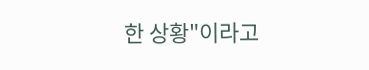한 상황"이라고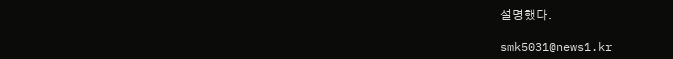설명했다.

smk5031@news1.kr